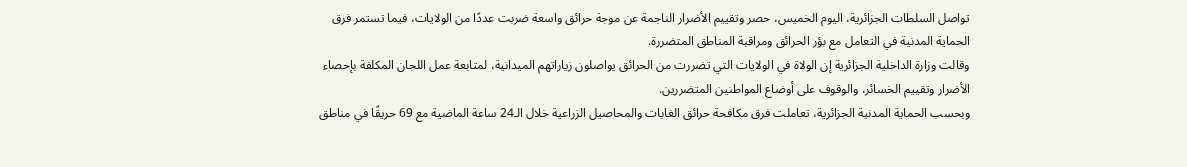تواصل السلطات الجزائرية، اليوم الخميس، حصر وتقييم الأضرار الناجمة عن موجة حرائق واسعة ضربت عددًا من الولايات، فيما تستمر فرق الحماية المدنية في التعامل مع بؤر الحرائق ومراقبة المناطق المتضررة.
وقالت وزارة الداخلية الجزائرية إن الولاة في الولايات التي تضررت من الحرائق يواصلون زياراتهم الميدانية، لمتابعة عمل اللجان المكلفة بإحصاء الأضرار وتقييم الخسائر، والوقوف على أوضاع المواطنين المتضررين.
وبحسب الحماية المدنية الجزائرية، تعاملت فرق مكافحة حرائق الغابات والمحاصيل الزراعية خلال الـ24 ساعة الماضية مع 69 حريقًا في مناطق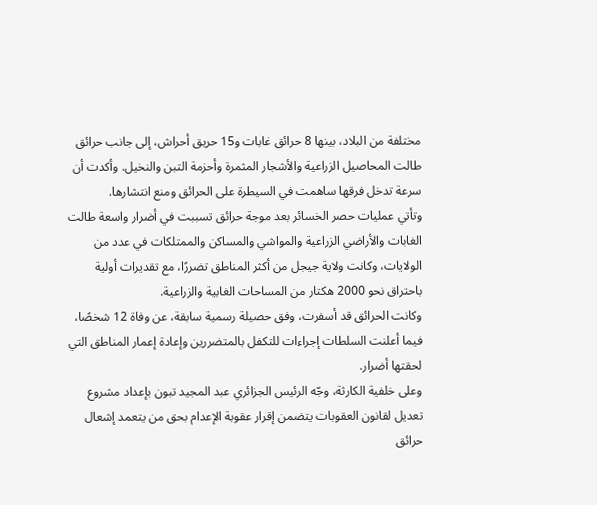مختلفة من البلاد، بينها 8 حرائق غابات و15 حريق أحراش، إلى جانب حرائق طالت المحاصيل الزراعية والأشجار المثمرة وأحزمة التبن والنخيل. وأكدت أن سرعة تدخل فرقها ساهمت في السيطرة على الحرائق ومنع انتشارها.
وتأتي عمليات حصر الخسائر بعد موجة حرائق تسببت في أضرار واسعة طالت الغابات والأراضي الزراعية والمواشي والمساكن والممتلكات في عدد من الولايات، وكانت ولاية جيجل من أكثر المناطق تضررًا، مع تقديرات أولية باحتراق نحو 2000 هكتار من المساحات الغابية والزراعية.
وكانت الحرائق قد أسفرت، وفق حصيلة رسمية سابقة، عن وفاة 12 شخصًا، فيما أعلنت السلطات إجراءات للتكفل بالمتضررين وإعادة إعمار المناطق التي لحقتها أضرار.
وعلى خلفية الكارثة، وجّه الرئيس الجزائري عبد المجيد تبون بإعداد مشروع تعديل لقانون العقوبات يتضمن إقرار عقوبة الإعدام بحق من يتعمد إشعال حرائق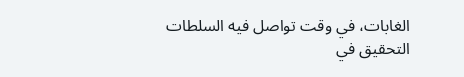الغابات، في وقت تواصل فيه السلطات التحقيق في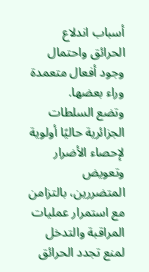أسباب اندلاع الحرائق واحتمال وجود أفعال متعمدة وراء بعضها.
وتضع السلطات الجزائرية حاليًا أولوية لإحصاء الأضرار وتعويض المتضررين، بالتزامن مع استمرار عمليات المراقبة والتدخل لمنع تجدد الحرائق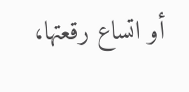أو اتساع رقعتها،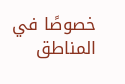خصوصًا في المناطق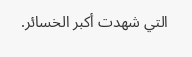التي شهدت أكبر الخسائر.